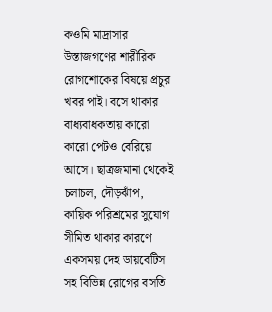কওমি মাদ্রাসার উস্তাজগণের শারীরিক রোগশোকের বিষয়ে প্রচুর খবর পাই। বসে থাকার বাধ্যবাধকতায় কারো কারো পেটও বেরিয়ে আসে। ছাত্রজমানা থেকেই চলাচল, দৌড়ঝাঁপ, কায়িক পরিশ্রমের সুযোগ সীমিত থাকার কারণে একসময় দেহ ডায়বেটিস সহ বিভিন্ন রোগের বসতি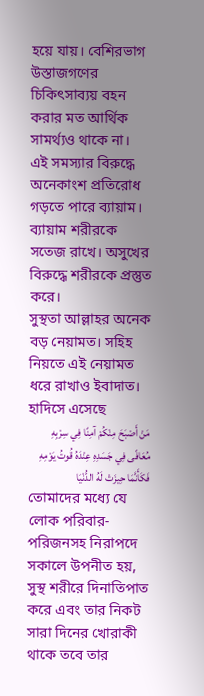হয়ে যায়। বেশিরভাগ উস্তাজগণের চিকিৎসাব্যয় বহন করার মত আর্থিক সামর্থ্যও থাকে না।
এই সমস্যার বিরুদ্ধে অনেকাংশ প্রতিরোধ গড়তে পারে ব্যায়াম। ব্যায়াম শরীরকে সতেজ রাখে। অসুখের বিরুদ্ধে শরীরকে প্রস্তুত করে।
সুস্থতা আল্লাহর অনেক বড় নেয়ামত। সহিহ নিয়তে এই নেয়ামত ধরে রাখাও ইবাদাত। হাদিসে এসেছে
مَنْ أَصْبَحَ مِنْكُمْ آمِنًا فِي سِرْبِهِ مُعَافًى فِي جَسَدِهِ عِنْدَهُ قُوتُ يَوْمِهِ فَكَأَنَّمَا حِيزَتْ لَهُ الدُّنْيَا
তোমাদের মধ্যে যে লোক পরিবার-পরিজনসহ নিরাপদে সকালে উপনীত হয়, সুস্থ শরীরে দিনাতিপাত করে এবং তার নিকট সারা দিনের খোরাকী থাকে তবে তার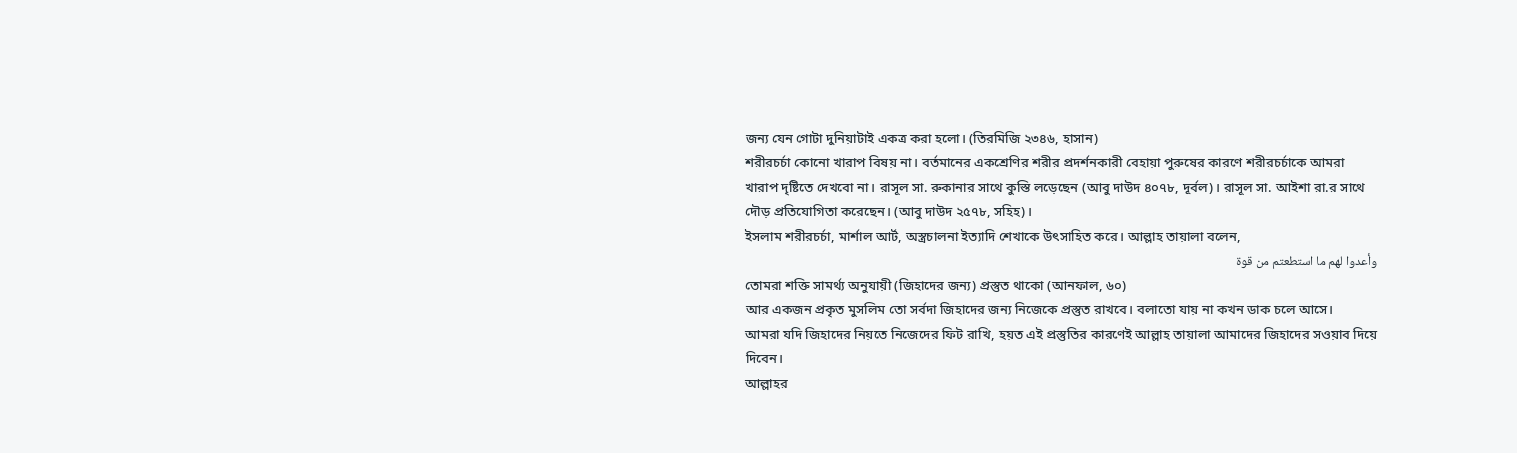জন্য যেন গোটা দুনিয়াটাই একত্র করা হলো। (তিরমিজি ২৩৪৬, হাসান)
শরীরচর্চা কোনো খারাপ বিষয় না। বর্তমানের একশ্রেণির শরীর প্রদর্শনকারী বেহায়া পুরুষের কারণে শরীরচর্চাকে আমরা খারাপ দৃষ্টিতে দেখবো না। রাসূল সা. রুকানার সাথে কুস্তি লড়েছেন (আবু দাউদ ৪০৭৮, দূর্বল)। রাসূল সা. আইশা রা.র সাথে দৌড় প্রতিযোগিতা করেছেন। (আবু দাউদ ২৫৭৮, সহিহ)।
ইসলাম শরীরচর্চা, মার্শাল আর্ট, অস্ত্রচালনা ইত্যাদি শেখাকে উৎসাহিত করে। আল্লাহ তায়ালা বলেন,
وأعدوا لهم ما استطعتم من قوة
তোমরা শক্তি সামর্থ্য অনুযায়ী (জিহাদের জন্য) প্রস্তুত থাকো (আনফাল, ৬০)
আর একজন প্রকৃত মুসলিম তো সর্বদা জিহাদের জন্য নিজেকে প্রস্তুত রাখবে। বলাতো যায় না কখন ডাক চলে আসে।
আমরা যদি জিহাদের নিয়তে নিজেদের ফিট রাখি, হয়ত এই প্রস্তুতির কারণেই আল্লাহ তায়ালা আমাদের জিহাদের সওয়াব দিয়ে দিবেন।
আল্লাহর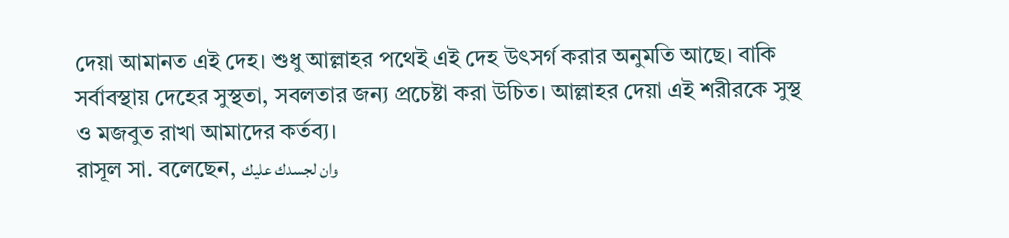দেয়া আমানত এই দেহ। শুধু আল্লাহর পথেই এই দেহ উৎসর্গ করার অনুমতি আছে। বাকি সর্বাবস্থায় দেহের সুস্থতা, সবলতার জন্য প্রচেষ্টা করা উচিত। আল্লাহর দেয়া এই শরীরকে সুস্থ ও মজবুত রাখা আমাদের কর্তব্য।
রাসূল সা. বলেছেন, وان لجسدك عليك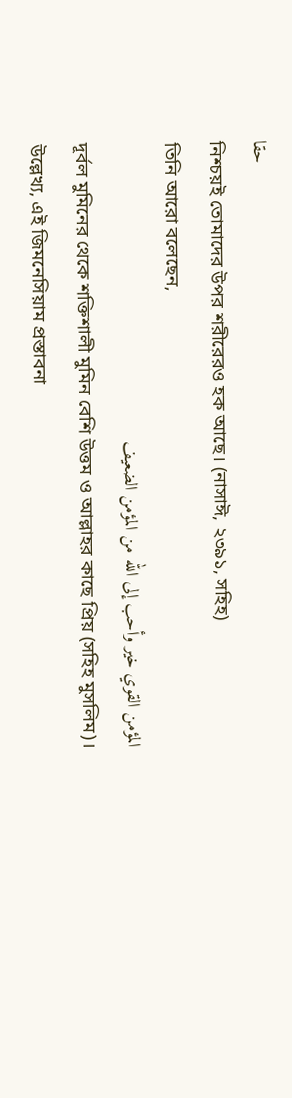حقا
নিশ্চয়ই তোমাদের উপর শরীরেরও হক আছে। (নাসাঈ, ২৩৯১, সহিহ)
তিনি আরো বলেছেন,
المؤمن القوي خير وأحب إلى الله من المؤمن الضعيف
দূর্বল মুমিনের থেকে শক্তিশালী মুমিন বেশি উত্তম ও আল্লাহর কাছে প্রিয় (সহিহ মুসলিম)।
উল্লেখ্য, এই জিমনেসিয়াম প্রস্তাবনা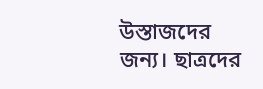উস্তাজদের জন্য। ছাত্রদের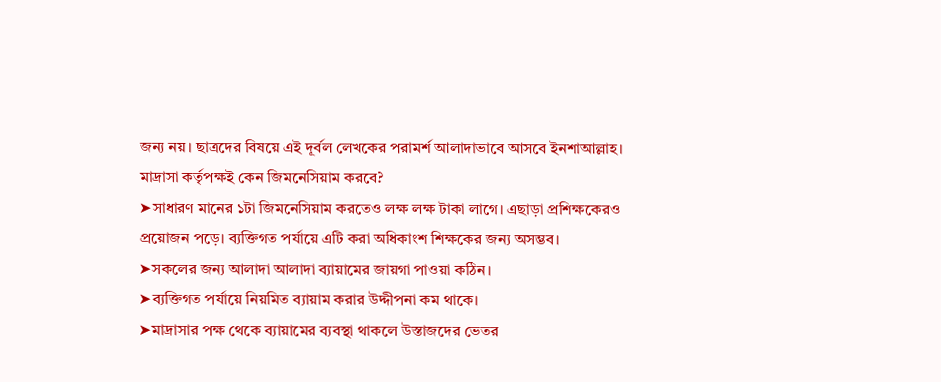জন্য নয়। ছাত্রদের বিষয়ে এই দূর্বল লেখকের পরামর্শ আলাদাভাবে আসবে ইনশাআল্লাহ।
মাদ্রাসা কর্তৃপক্ষই কেন জিমনেসিয়াম করবে?
➤সাধারণ মানের ১টা জিমনেসিয়াম করতেও লক্ষ লক্ষ টাকা লাগে। এছাড়া প্রশিক্ষকেরও প্রয়োজন পড়ে। ব্যক্তিগত পর্যায়ে এটি করা অধিকাংশ শিক্ষকের জন্য অসম্ভব।
➤সকলের জন্য আলাদা আলাদা ব্যায়ামের জায়গা পাওয়া কঠিন।
➤ব্যক্তিগত পর্যায়ে নিয়মিত ব্যায়াম করার উদ্দীপনা কম থাকে।
➤মাদ্রাসার পক্ষ থেকে ব্যায়ামের ব্যবস্থা থাকলে উস্তাজদের ভেতর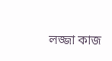লজ্জা কাজ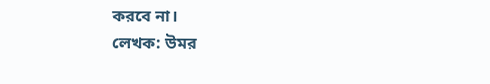করবে না।
লেখক: উমর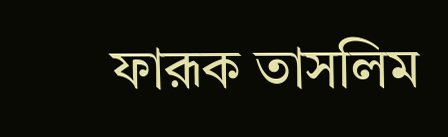ফারূক তাসলিম